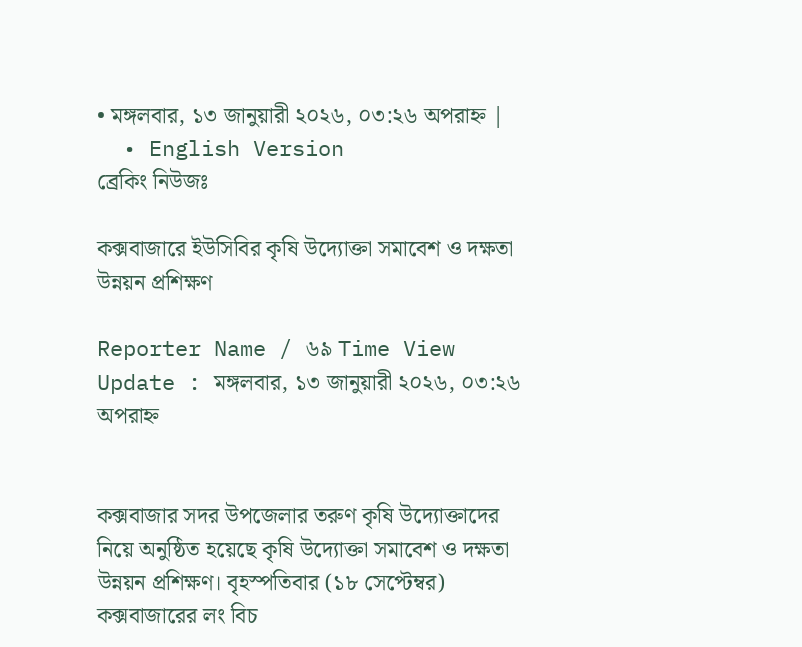• মঙ্গলবার, ১৩ জানুয়ারী ২০২৬, ০৩:২৬ অপরাহ্ন |
  • English Version
ব্রেকিং নিউজঃ

কক্সবাজারে ইউসিবির কৃষি উদ্যোক্তা সমাবেশ ও দক্ষতা উন্নয়ন প্রশিক্ষণ

Reporter Name / ৬৯ Time View
Update : মঙ্গলবার, ১৩ জানুয়ারী ২০২৬, ০৩:২৬ অপরাহ্ন


কক্সবাজার সদর উপজেলার তরুণ কৃষি উদ্যোক্তাদের নিয়ে অনুষ্ঠিত হয়েছে কৃষি উদ্যোক্তা সমাবেশ ও দক্ষতা উন্নয়ন প্রশিক্ষণ। বৃহস্পতিবার (১৮ সেপ্টেম্বর) কক্সবাজারের লং বিচ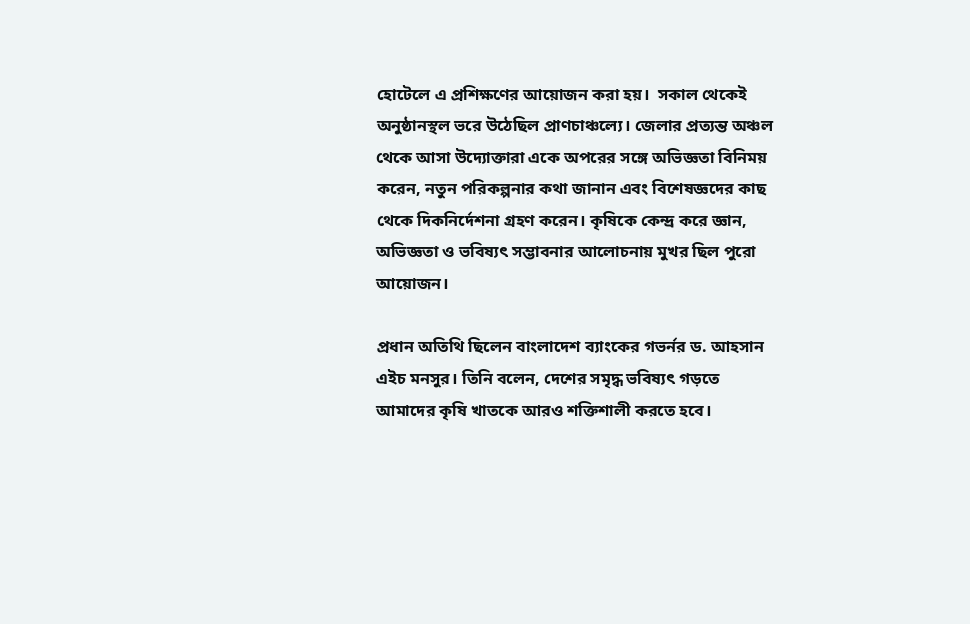হোটেলে এ প্রশিক্ষণের আয়োজন করা হয়।  সকাল থেকেই অনুষ্ঠানস্থল ভরে উঠেছিল প্রাণচাঞ্চল্যে। জেলার প্রত্যন্ত অঞ্চল থেকে আসা উদ্যোক্তারা একে অপরের সঙ্গে অভিজ্ঞতা বিনিময় করেন, নতুন পরিকল্পনার কথা জানান এবং বিশেষজ্ঞদের কাছ থেকে দিকনির্দেশনা গ্রহণ করেন। কৃষিকে কেন্দ্র করে জ্ঞান, অভিজ্ঞতা ও ভবিষ্যৎ সম্ভাবনার আলোচনায় মুখর ছিল পুরো আয়োজন।

প্রধান অতিথি ছিলেন বাংলাদেশ ব্যাংকের গভর্নর ড. আহসান এইচ মনসুর। তিনি বলেন, দেশের সমৃদ্ধ ভবিষ্যৎ গড়তে আমাদের কৃষি খাতকে আরও শক্তিশালী করতে হবে।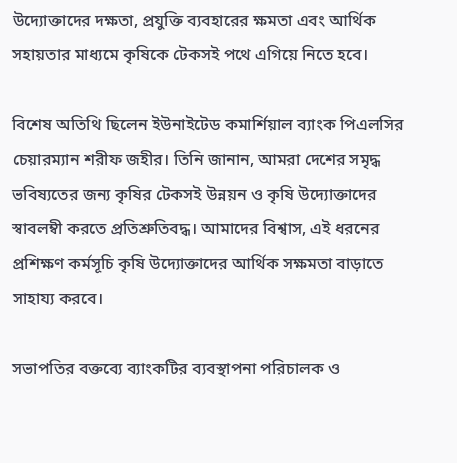উদ্যোক্তাদের দক্ষতা, প্রযুক্তি ব্যবহারের ক্ষমতা এবং আর্থিক সহায়তার মাধ্যমে কৃষিকে টেকসই পথে এগিয়ে নিতে হবে।

বিশেষ অতিথি ছিলেন ইউনাইটেড কমার্শিয়াল ব্যাংক পিএলসির চেয়ারম্যান শরীফ জহীর। তিনি জানান, আমরা দেশের সমৃদ্ধ ভবিষ্যতের জন্য কৃষির টেকসই উন্নয়ন ও কৃষি উদ্যোক্তাদের স্বাবলম্বী করতে প্রতিশ্রুতিবদ্ধ। আমাদের বিশ্বাস, এই ধরনের প্রশিক্ষণ কর্মসূচি কৃষি উদ্যোক্তাদের আর্থিক সক্ষমতা বাড়াতে সাহায্য করবে।

সভাপতির বক্তব্যে ব্যাংকটির ব্যবস্থাপনা পরিচালক ও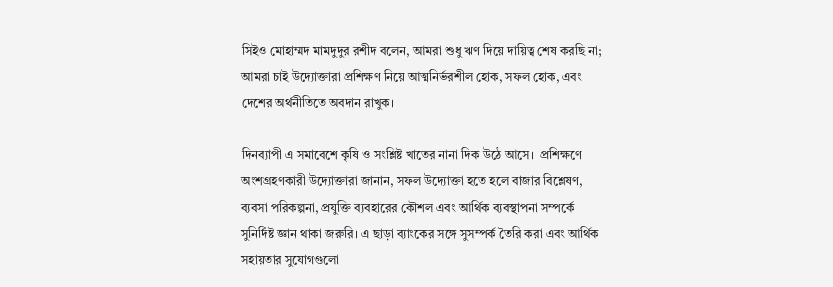সিইও মোহাম্মদ মামদুদুর রশীদ বলেন, আমরা শুধু ঋণ দিয়ে দায়িত্ব শেষ করছি না; আমরা চাই উদ্যোক্তারা প্রশিক্ষণ নিয়ে আত্মনির্ভরশীল হোক, সফল হোক, এবং দেশের অর্থনীতিতে অবদান রাখুক।

দিনব্যাপী এ সমাবেশে কৃষি ও সংশ্লিষ্ট খাতের নানা দিক উঠে আসে।  প্রশিক্ষণে অংশগ্রহণকারী উদ্যোক্তারা জানান, সফল উদ্যোক্তা হতে হলে বাজার বিশ্লেষণ, ব্যবসা পরিকল্পনা, প্রযুক্তি ব্যবহারের কৌশল এবং আর্থিক ব্যবস্থাপনা সম্পর্কে সুনির্দিষ্ট জ্ঞান থাকা জরুরি। এ ছাড়া ব্যাংকের সঙ্গে সুসম্পর্ক তৈরি করা এবং আর্থিক সহায়তার সুযোগগুলো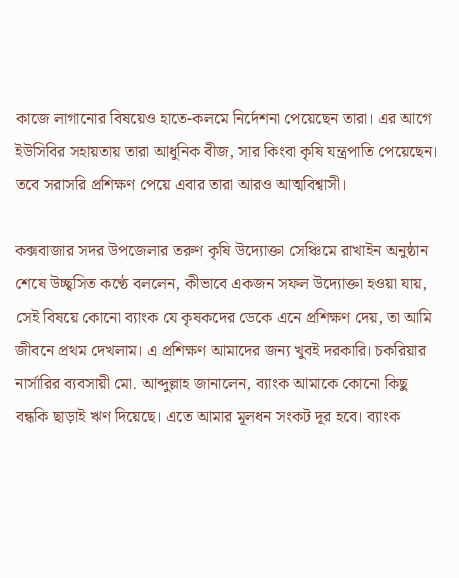কাজে লাগানোর বিষয়েও হাতে-কলমে নির্দেশনা পেয়েছেন তারা। এর আগে ইউসিবির সহায়তায় তারা আধুনিক বীজ, সার কিংবা কৃষি যন্ত্রপাতি পেয়েছেন। তবে সরাসরি প্রশিক্ষণ পেয়ে এবার তারা আরও আত্মবিশ্বাসী।

কক্সবাজার সদর উপজেলার তরুণ কৃষি উদ্যোক্তা সেঞ্চিমে রাখাইন অনুষ্ঠান শেষে উচ্ছ্বসিত কণ্ঠে বললেন, কীভাবে একজন সফল উদ্যোক্তা হওয়া যায়, সেই বিষয়ে কোনো ব্যাংক যে কৃষকদের ডেকে এনে প্রশিক্ষণ দেয়, তা আমি জীবনে প্রথম দেখলাম। এ প্রশিক্ষণ আমাদের জন্য খুবই দরকারি। চকরিয়ার নার্সারির ব্যবসায়ী মো. আব্দুল্লাহ জানালেন, ব্যাংক আমাকে কোনো কিছু বন্ধকি ছাড়াই ঋণ দিয়েছে। এতে আমার মূলধন সংকট দূর হবে। ব্যাংক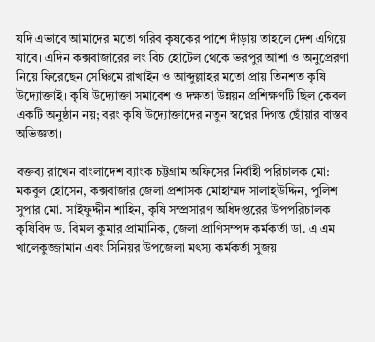যদি এভাবে আমাদের মতো গরিব কৃষকের পাশে দাঁড়ায় তাহলে দেশ এগিয়ে যাবে। এদিন কক্সবাজারের লং বিচ হোটেল থেকে ভরপুর আশা ও অনুপ্রেরণা নিয়ে ফিরেছেন সেঞ্চিমে রাখাইন ও আব্দুল্লাহর মতো প্রায় তিনশত কৃষি উদ্যোক্তাই। কৃষি উদ্যোক্তা সমাবেশ ও দক্ষতা উন্নয়ন প্রশিক্ষণটি ছিল কেবল একটি অনুষ্ঠান নয়; বরং কৃষি উদ্যোক্তাদের নতুন স্বপ্নের দিগন্ত ছোঁয়ার বাস্তব অভিজ্ঞতা।

বক্তব্য রাখেন বাংলাদেশ ব্যাংক চট্টগ্রাম অফিসের নির্বাহী পরিচালক মো: মকবুল হোসেন, কক্সবাজার জেলা প্রশাসক মোহাম্মদ সালাহ্উদ্দিন, পুলিশ সুপার মো. সাইফুদ্দীন শাহিন, কৃষি সম্প্রসারণ অধিদপ্তরের উপপরিচালক কৃষিবিদ ড. বিমল কুমার প্রামানিক, জেলা প্রাণিসম্পদ কর্মকর্তা ডা. এ এম খালেকুজ্জামান এবং সিনিয়র উপজেলা মৎস্য কর্মকর্তা সুজয়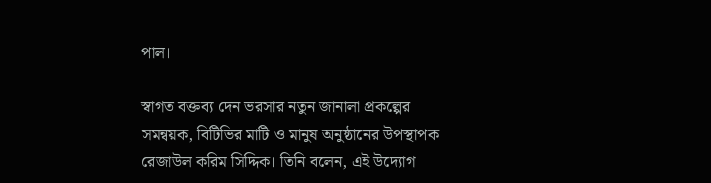পাল।

স্বাগত বক্তব্য দেন ভরসার নতুন জানালা প্রকল্পের সমন্বয়ক, বিটিভির মাটি ও মানুষ অনুষ্ঠানের উপস্থাপক রেজাউল করিম সিদ্দিক। তিনি বলেন, এই উদ্যোগ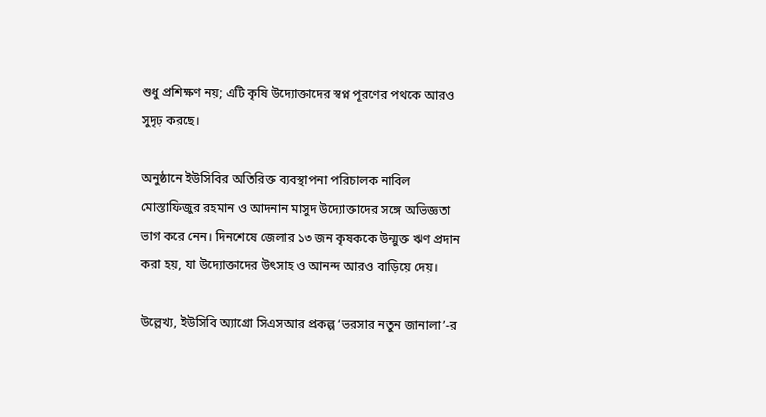শুধু প্রশিক্ষণ নয়; এটি কৃষি উদ্যোক্তাদের স্বপ্ন পূরণের পথকে আরও সুদৃঢ় করছে।

অনুষ্ঠানে ইউসিবির অতিরিক্ত ব্যবস্থাপনা পরিচালক নাবিল মোস্তাফিজুর রহমান ও আদনান মাসুদ উদ্যোক্তাদের সঙ্গে অভিজ্ঞতা ভাগ করে নেন। দিনশেষে জেলার ১৩ জন কৃষককে উন্মুক্ত ঋণ প্রদান করা হয়, যা উদ্যোক্তাদের উৎসাহ ও আনন্দ আরও বাড়িয়ে দেয়।

উল্লেখ্য, ইউসিবি অ্যাগ্রো সিএসআর প্রকল্প ‘ভরসার নতুন জানালা’-র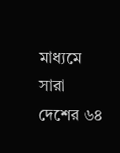মাধ্যমে সারা দেশের ৬৪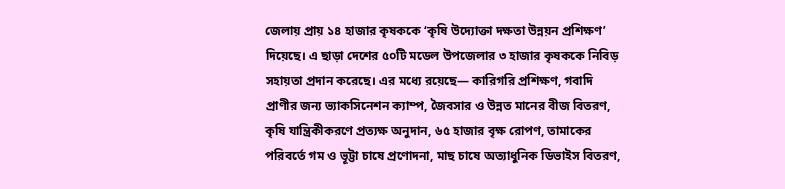জেলায় প্রায় ১৪ হাজার কৃষককে ‘কৃষি উদ্যোক্তা দক্ষতা উন্নয়ন প্রশিক্ষণ’ দিয়েছে। এ ছাড়া দেশের ৫০টি মডেল উপজেলার ৩ হাজার কৃষককে নিবিড় সহায়তা প্রদান করেছে। এর মধ্যে রয়েছে— কারিগরি প্রশিক্ষণ, গবাদি প্রাণীর জন্য ভ্যাকসিনেশন ক্যাম্প, জৈবসার ও উন্নত মানের বীজ বিতরণ, কৃষি যান্ত্রিকীকরণে প্রত্যক্ষ অনুদান, ৬৫ হাজার বৃক্ষ রোপণ, তামাকের পরিবর্তে গম ও ভূট্টা চাষে প্রণোদনা, মাছ চাষে অত্যাধুনিক ডিভাইস বিতরণ,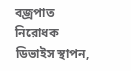বজ্রপাত নিরোধক ডিভাইস স্থাপন,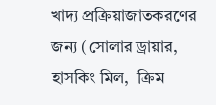খাদ্য প্রক্রিয়াজাতকরণের জন্য (সোলার ড্রায়ার, হাসকিং মিল,  ক্রিম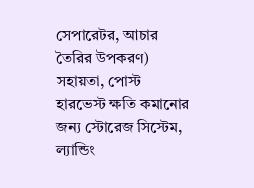সেপারেটর, আচার তৈরির উপকরণ) সহায়তা, পোস্ট হারভেস্ট ক্ষতি কমানোর জন্য স্টোরেজ সিস্টেম, ল্যান্ডিং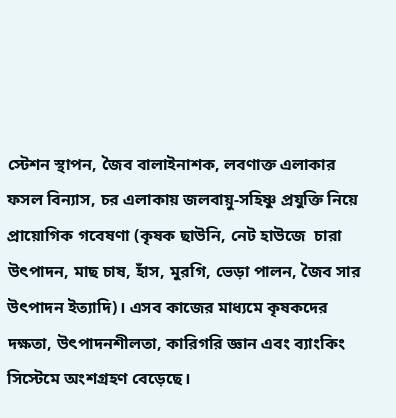স্টেশন স্থাপন, জৈব বালাইনাশক, লবণাক্ত এলাকার ফসল বিন্যাস, চর এলাকায় জলবায়ু-সহিষ্ণু প্রযুক্তি নিয়ে প্রায়োগিক গবেষণা (কৃষক ছাউনি, নেট হাউজে  চারা উৎপাদন, মাছ চাষ, হাঁস, মুরগি, ভেড়া পালন, জৈব সার উৎপাদন ইত্যাদি)। এসব কাজের মাধ্যমে কৃষকদের দক্ষতা, উৎপাদনশীলতা, কারিগরি জ্ঞান এবং ব্যাংকিং সিস্টেমে অংশগ্রহণ বেড়েছে।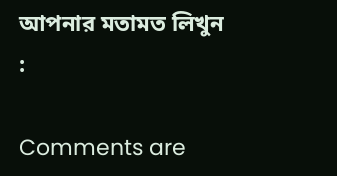আপনার মতামত লিখুন :

Comments are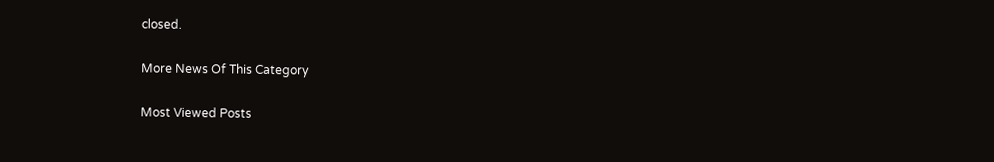closed.

More News Of This Category

Most Viewed Posts